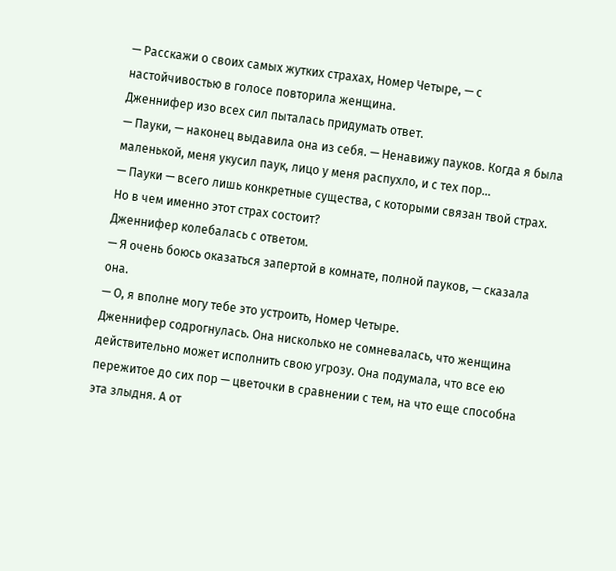— Расскажи о своих самых жутких страхах, Номер Четыре, — с настойчивостью в голосе повторила женщина.
Дженнифер изо всех сил пыталась придумать ответ.
— Пауки, — наконец выдавила она из себя. — Ненавижу пауков. Когда я была маленькой, меня укусил паук, лицо у меня распухло, и с тех пор…
— Пауки — всего лишь конкретные существа, с которыми связан твой страх. Но в чем именно этот страх состоит?
Дженнифер колебалась с ответом.
— Я очень боюсь оказаться запертой в комнате, полной пауков, — сказала она.
— О, я вполне могу тебе это устроить, Номер Четыре.
Дженнифер содрогнулась. Она нисколько не сомневалась, что женщина действительно может исполнить свою угрозу. Она подумала, что все ею пережитое до сих пор — цветочки в сравнении с тем, на что еще способна эта злыдня. А от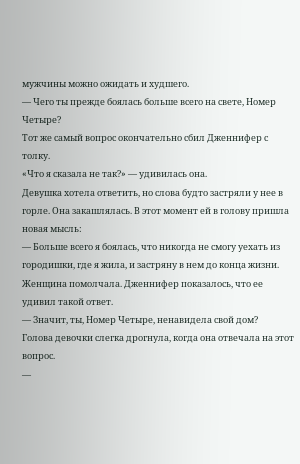мужчины можно ожидать и худшего.
— Чего ты прежде боялась больше всего на свете, Номер Четыре?
Тот же самый вопрос окончательно сбил Дженнифер с толку.
«Что я сказала не так?» — удивилась она.
Девушка хотела ответить, но слова будто застряли у нее в горле. Она закашлялась. В этот момент ей в голову пришла новая мысль:
— Больше всего я боялась, что никогда не смогу уехать из городишки, где я жила, и застряну в нем до конца жизни.
Женщина помолчала. Дженнифер показалось, что ее удивил такой ответ.
— Значит, ты, Номер Четыре, ненавидела свой дом?
Голова девочки слегка дрогнула, когда она отвечала на этот вопрос.
—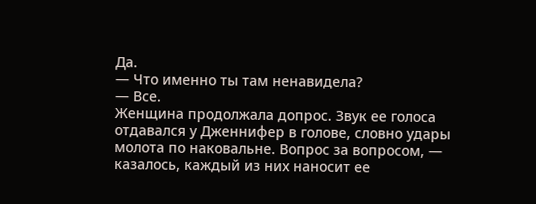Да.
— Что именно ты там ненавидела?
— Все.
Женщина продолжала допрос. Звук ее голоса отдавался у Дженнифер в голове, словно удары молота по наковальне. Вопрос за вопросом, — казалось, каждый из них наносит ее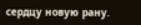сердцу новую рану.